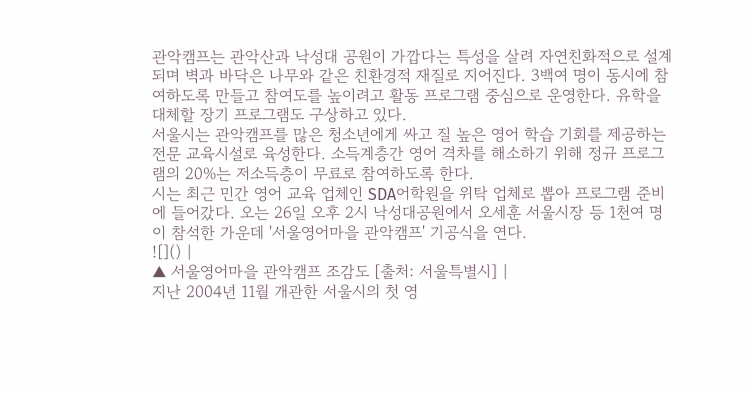관악캠프는 관악산과 낙성대 공원이 가깝다는 특성을 살려 자연친화적으로 설계되며 벽과 바닥은 나무와 같은 친환경적 재질로 지어진다. 3백여 명이 동시에 참여하도록 만들고 참여도를 높이려고 활동 프로그램 중심으로 운영한다. 유학을 대체할 장기 프로그램도 구상하고 있다.
서울시는 관악캠프를 많은 청소년에게 싸고 질 높은 영어 학습 기회를 제공하는 전문 교육시설로 육성한다. 소득계층간 영어 격차를 해소하기 위해 정규 프로그램의 20%는 저소득층이 무료로 참여하도록 한다.
시는 최근 민간 영어 교육 업체인 SDA어학원을 위탁 업체로 뽑아 프로그램 준비에 들어갔다. 오는 26일 오후 2시 낙성대공원에서 오세훈 서울시장 등 1천여 명이 참석한 가운데 '서울영어마을 관악캠프' 기공식을 연다.
![]() |
▲ 서울영어마을 관악캠프 조감도 [출처: 서울특별시] |
지난 2004년 11월 개관한 서울시의 첫 영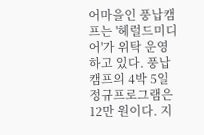어마을인 풍납캠프는 '헤럴드미디어'가 위탁 운영하고 있다. 풍납캠프의 4박 5일 정규프로그램은 12만 원이다. 지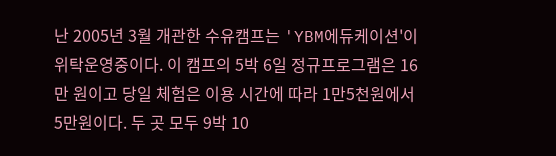난 2005년 3월 개관한 수유캠프는 'YBM에듀케이션'이 위탁운영중이다. 이 캠프의 5박 6일 정규프로그램은 16만 원이고 당일 체험은 이용 시간에 따라 1만5천원에서 5만원이다. 두 곳 모두 9박 10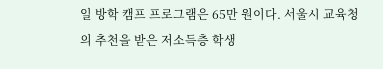일 방학 캠프 프로그램은 65만 원이다. 서울시 교육청의 추천을 받은 저소득층 학생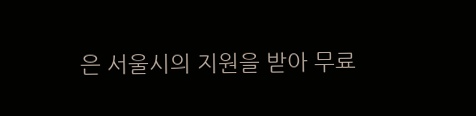은 서울시의 지원을 받아 무료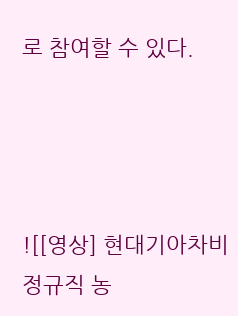로 참여할 수 있다.




![[영상] 현대기아차비정규직 농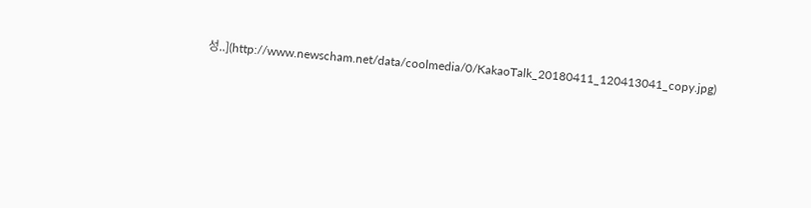성..](http://www.newscham.net/data/coolmedia/0/KakaoTalk_20180411_120413041_copy.jpg)